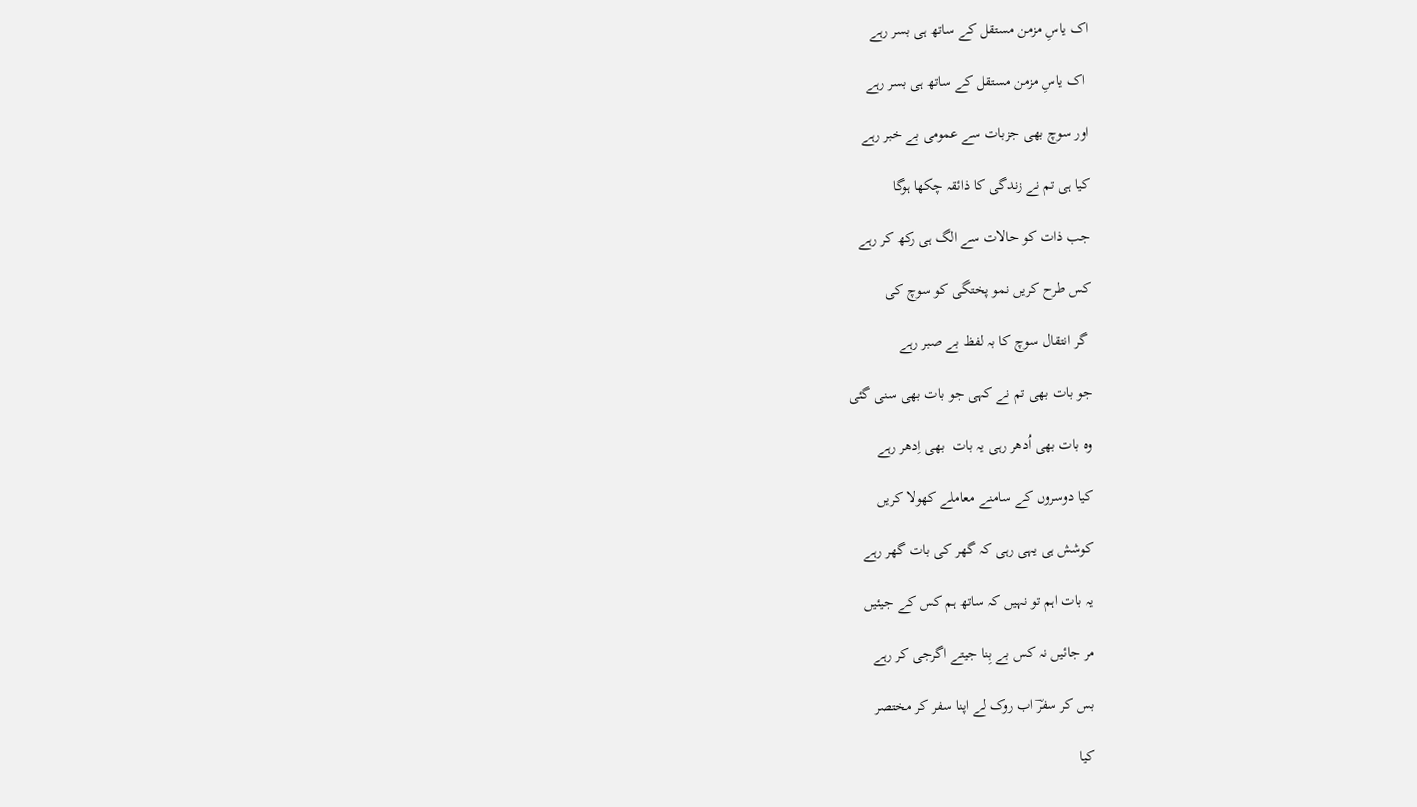اک یاسِ مزمن مستقل کے ساتھ ہی بسر رہے

 اک یاسِ مزمن مستقل کے ساتھ ہی بسر رہے

اور سوچ بھی جزبات سے عمومی بے خبر رہے

کیا ہی تم نے زندگی کا ذائقہ چکھا ہوگا

جب ذات کو حالات سے الگ ہی رکھ کر رہے

کس طرح کریں نمو پختگی کو سوچ کی

 گر انتقال سوچ کا بہ لفظ بے صبر رہے

جو بات بھی تم نے کہی جو بات بھی سنی گئی

وہ بات بھی اُدھر رہی یہ بات  بھی اِدھر رہے

کیا دوسروں کے سامنے معاملے کھولا کریں

کوشش ہی یہی رہی کہ گھر کی بات گھر رہے

یہ بات اہم تو نہیں کہ ساتھ ہم کس کے جیئیں

مر جائیں نہ کس بے بِنا جیتے اگرجی کر رہے

بس کر سفرؔ اب روک لے اپنا سفر کر مختصر

کیا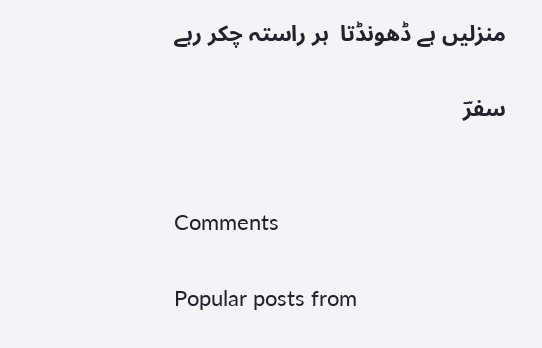منزلیں ہے ڈھونڈتا  ہر راستہ چکر رہے

سفرؔ


Comments

Popular posts from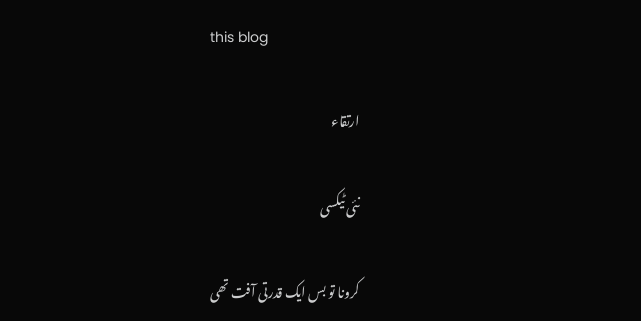this blog

ارتقاء

نئی ٹیکسی

کرونا تو بس ایک قدرتی آفت تھی